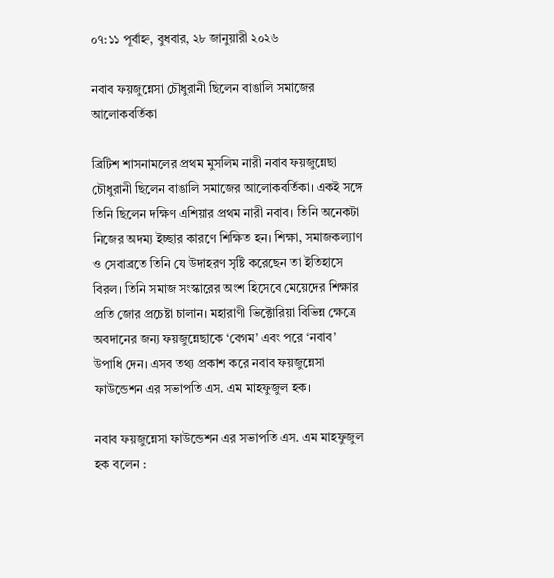০৭:১১ পূর্বাহ্ন, বুধবার, ২৮ জানুয়ারী ২০২৬

নবাব ফয়জুন্নেসা চৌধুরানী ছিলেন বাঙালি সমাজের আলোকবর্তিকা

ব্রিটিশ শাসনামলের প্রথম মুসলিম নারী নবাব ফয়জুন্নেছা চৌধুরানী ছিলেন বাঙালি সমাজের আলোকবর্তিকা। একই সঙ্গে তিনি ছিলেন দক্ষিণ এশিয়ার প্রথম নারী নবাব। তিনি অনেকটা নিজের অদম্য ইচ্ছার কারণে শিক্ষিত হন। শিক্ষা, সমাজকল্যাণ ও সেবাব্রতে তিনি যে উদাহরণ সৃষ্টি করেছেন তা ইতিহাসে বিরল। তিনি সমাজ সংস্কারের অংশ হিসেবে মেয়েদের শিক্ষার প্রতি জোর প্রচেষ্টা চালান। মহারাণী ভিক্টোরিয়া বিভিন্ন ক্ষেত্রে অবদানের জন্য ফয়জুন্নেছাকে ‘বেগম’ এবং পরে ‘নবাব’ উপাধি দেন। এসব তথ্য প্রকাশ করে ‍নবাব ফয়জুন্নেসা ফাউন্ডেশন এর সভাপতি এস. এম মাহফুজুল হক।

নবাব ফয়জুন্নেসা ফাউন্ডেশন এর সভাপতি এস. এম মাহফুজুল হক বলেন :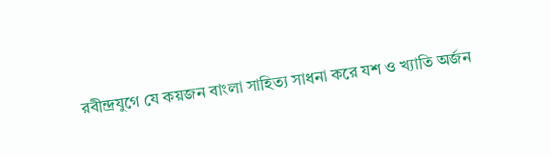রবীন্দ্রযুগে যে কয়জন বাংলা সাহিত্য সাধনা করে যশ ও খ্যাতি অর্জন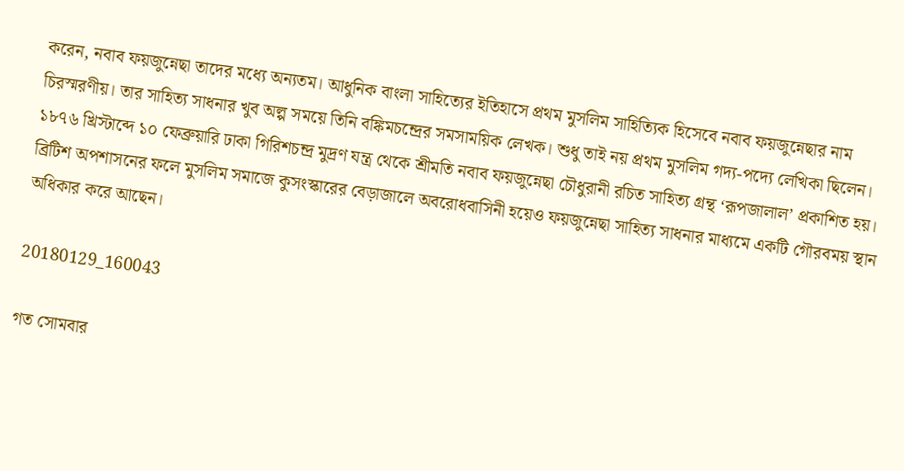করেন, নবাব ফয়জুন্নেছা তাদের মধ্যে অন্যতম। আধুনিক বাংলা সাহিত্যের ইতিহাসে প্রথম মুসলিম সাহিত্যিক হিসেবে নবাব ফয়জুন্নেছার নাম চিরস্মরণীয়। তার সাহিত্য সাধনার খুব অল্প সময়ে তিনি বঙ্কিমচন্দ্রের সমসাময়িক লেখক। শুধু তাই নয় প্রথম মুসলিম গদ্য-পদ্যে লেখিকা ছিলেন। ১৮৭৬ খ্রিস্টাব্দে ১০ ফেব্রুয়ারি ঢাকা গিরিশচন্দ্র মুদ্রণ যন্ত্র থেকে শ্রীমতি নবাব ফয়জুন্নেছা চৌধুরানী রচিত সাহিত্য গ্রন্থ ‘রূপজালাল’ প্রকাশিত হয়। ব্রিটিশ অপশাসনের ফলে মুসলিম সমাজে কুসংস্কারের বেড়াজালে অবরোধবাসিনী হয়েও ফয়জুন্নেছা সাহিত্য সাধনার মাধ্যমে একটি গৌরবময় স্থান অধিকার করে আছেন।

20180129_160043

গত সোমবার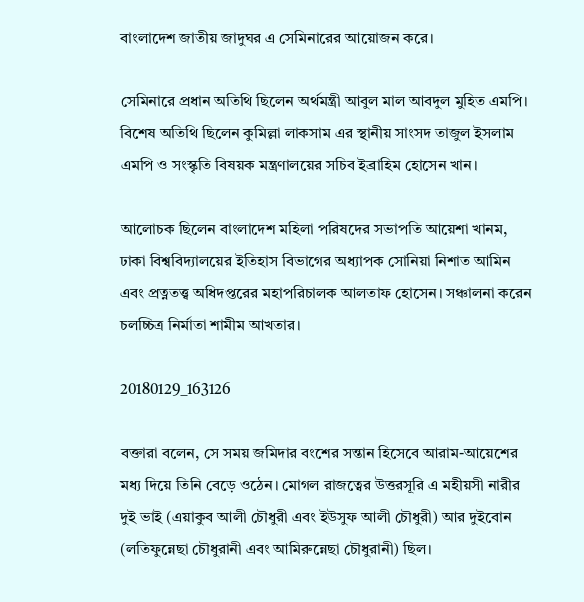বাংলাদেশ জাতীয় জাদুঘর এ সেমিনারের আয়োজন করে।

সেমিনারে প্রধান অতিথি ছিলেন অর্থমন্ত্রী আবুল মাল আবদুল মুহিত এমপি। বিশেষ অতিথি ছিলেন কুমিল্লা লাকসাম এর স্থানীয় সাংসদ তাজুল ইসলাম এমপি ও সংস্কৃতি বিষয়ক মন্ত্রণালয়ের সচিব ইব্রাহিম হোসেন খান।

আলোচক ছিলেন বাংলাদেশ মহিলা পরিষদের সভাপতি আয়েশা খানম, ঢাকা বিশ্ববিদ্যালয়ের ইতিহাস বিভাগের অধ্যাপক সোনিয়া নিশাত আমিন এবং প্রত্নতত্ত্ব অধিদপ্তরের মহাপরিচালক আলতাফ হোসেন। সঞ্চালনা করেন চলচ্চিত্র নির্মাতা শামীম আখতার।

20180129_163126

বক্তারা বলেন, সে সময় জমিদার বংশের সন্তান হিসেবে আরাম-আয়েশের মধ্য দিয়ে তিনি বেড়ে ওঠেন। মোগল রাজত্বের উত্তরসূরি এ মহীয়সী নারীর দুই ভাই (এয়াকুব আলী চৌধুরী এবং ইউসুফ আলী চৌধুরী) আর দুইবোন (লতিফুন্নেছা চৌধুরানী এবং আমিরুন্নেছা চৌধুরানী) ছিল।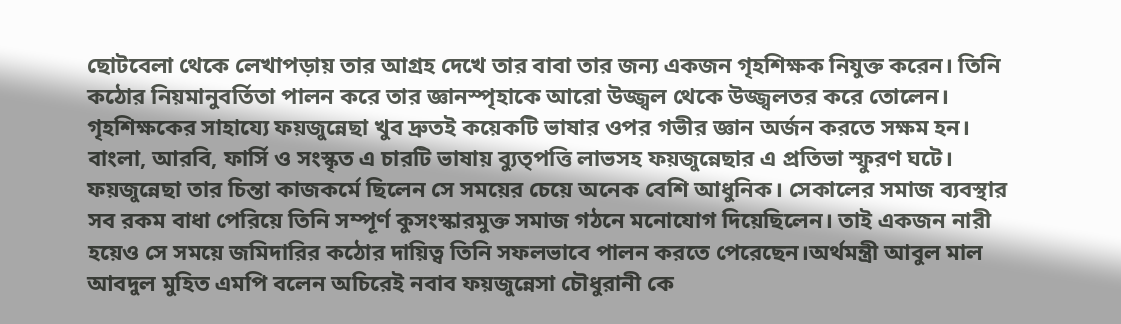ছোটবেলা থেকে লেখাপড়ায় তার আগ্রহ দেখে তার বাবা তার জন্য একজন গৃহশিক্ষক নিযুক্ত করেন। তিনি কঠোর নিয়মানুবর্তিতা পালন করে তার জ্ঞানস্পৃহাকে আরো উজ্জ্বল থেকে উজ্জ্বলতর করে তোলেন। গৃহশিক্ষকের সাহায্যে ফয়জুন্নেছা খুব দ্রুতই কয়েকটি ভাষার ওপর গভীর জ্ঞান অর্জন করতে সক্ষম হন। বাংলা, আরবি, ফার্সি ও সংস্কৃত এ চারটি ভাষায় ব্যুত্পত্তি লাভসহ ফয়জুন্নেছার এ প্রতিভা স্ফুরণ ঘটে। ফয়জুন্নেছা তার চিন্তা কাজকর্মে ছিলেন সে সময়ের চেয়ে অনেক বেশি আধুনিক। সেকালের সমাজ ব্যবস্থার সব রকম বাধা পেরিয়ে তিনি সম্পূর্ণ কুসংস্কারমুক্ত সমাজ গঠনে মনোযোগ দিয়েছিলেন। তাই একজন নারী হয়েও সে সময়ে জমিদারির কঠোর দায়িত্ব তিনি সফলভাবে পালন করতে পেরেছেন।অর্থমন্ত্রী আবুল মাল আবদুল মুহিত এমপি বলেন অচিরেই নবাব ফয়জুন্নেসা চৌধুরানী কে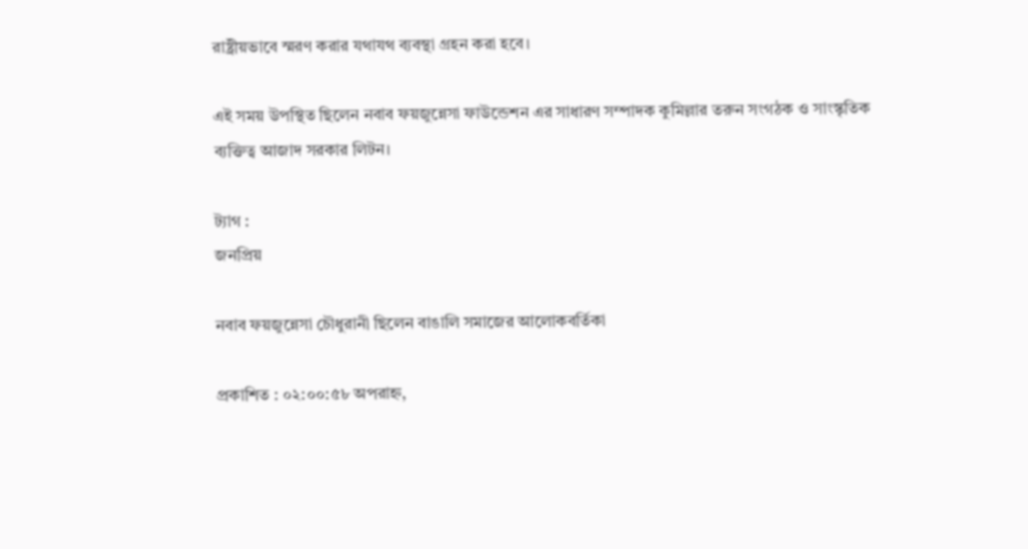রাষ্ট্রীয়ভাবে স্মরণ করার যথাযথ ব্যবস্থা গ্রহন করা হবে।

এই সময় উপস্থিত ছিলেন নবাব ফয়জুন্নেসা ফাউন্ডেশন এর সাধারণ সম্পাদক কুমিল্লার তরুন সংগঠক ও সাংস্কৃতিক ব্যক্তিত্ব আজাদ সরকার লিটন।

ট্যাগ :
জনপ্রিয়

নবাব ফয়জুন্নেসা চৌধুরানী ছিলেন বাঙালি সমাজের আলোকবর্তিকা

প্রকাশিত : ০২:০০:৫৮ অপরাহ্ন,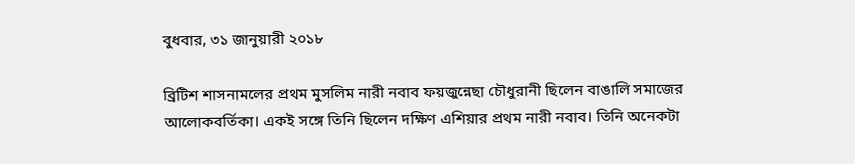বুধবার, ৩১ জানুয়ারী ২০১৮

ব্রিটিশ শাসনামলের প্রথম মুসলিম নারী নবাব ফয়জুন্নেছা চৌধুরানী ছিলেন বাঙালি সমাজের আলোকবর্তিকা। একই সঙ্গে তিনি ছিলেন দক্ষিণ এশিয়ার প্রথম নারী নবাব। তিনি অনেকটা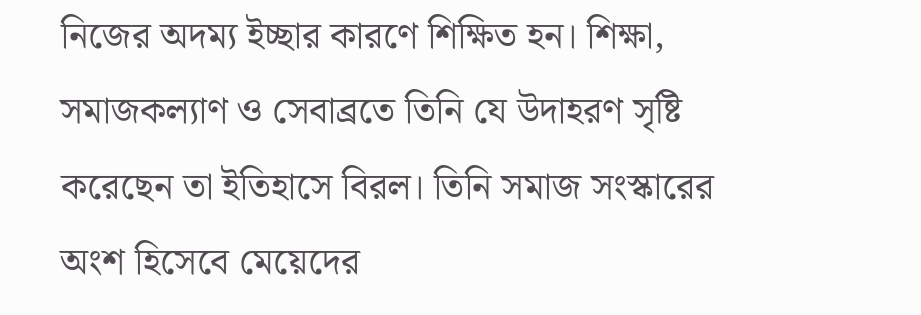নিজের অদম্য ইচ্ছার কারণে শিক্ষিত হন। শিক্ষা, সমাজকল্যাণ ও সেবাব্রতে তিনি যে উদাহরণ সৃষ্টি করেছেন তা ইতিহাসে বিরল। তিনি সমাজ সংস্কারের অংশ হিসেবে মেয়েদের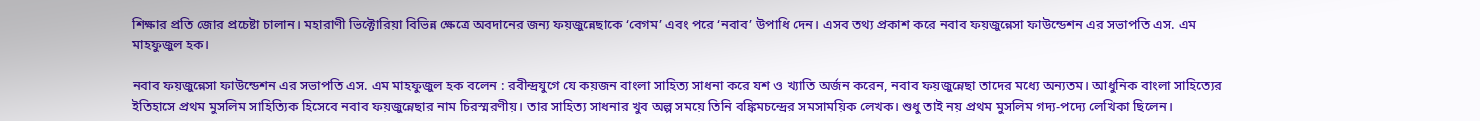শিক্ষার প্রতি জোর প্রচেষ্টা চালান। মহারাণী ভিক্টোরিয়া বিভিন্ন ক্ষেত্রে অবদানের জন্য ফয়জুন্নেছাকে ‘বেগম’ এবং পরে ‘নবাব’ উপাধি দেন। এসব তথ্য প্রকাশ করে ‍নবাব ফয়জুন্নেসা ফাউন্ডেশন এর সভাপতি এস. এম মাহফুজুল হক।

নবাব ফয়জুন্নেসা ফাউন্ডেশন এর সভাপতি এস. এম মাহফুজুল হক বলেন : রবীন্দ্রযুগে যে কয়জন বাংলা সাহিত্য সাধনা করে যশ ও খ্যাতি অর্জন করেন, নবাব ফয়জুন্নেছা তাদের মধ্যে অন্যতম। আধুনিক বাংলা সাহিত্যের ইতিহাসে প্রথম মুসলিম সাহিত্যিক হিসেবে নবাব ফয়জুন্নেছার নাম চিরস্মরণীয়। তার সাহিত্য সাধনার খুব অল্প সময়ে তিনি বঙ্কিমচন্দ্রের সমসাময়িক লেখক। শুধু তাই নয় প্রথম মুসলিম গদ্য-পদ্যে লেখিকা ছিলেন।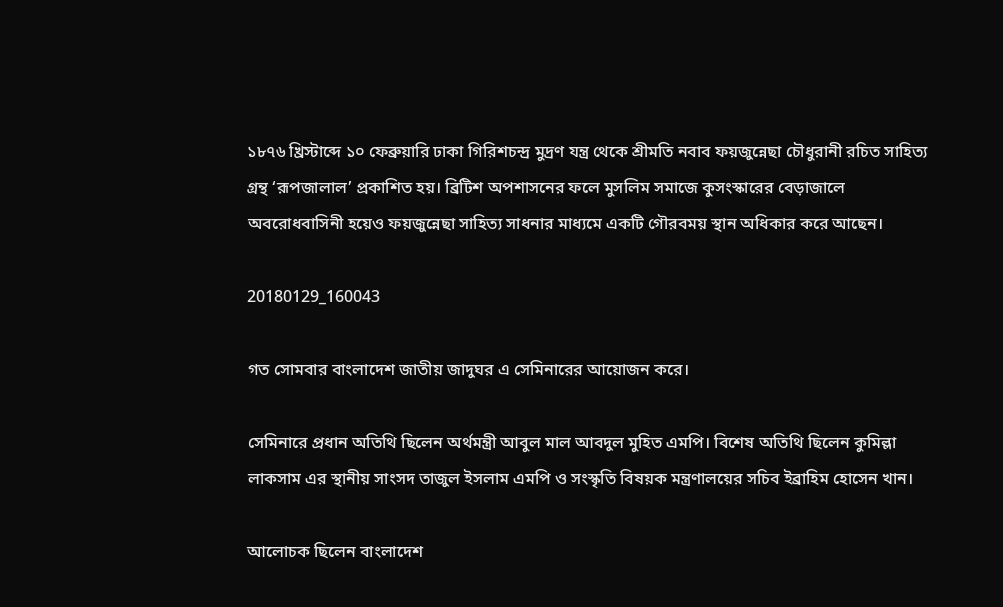১৮৭৬ খ্রিস্টাব্দে ১০ ফেব্রুয়ারি ঢাকা গিরিশচন্দ্র মুদ্রণ যন্ত্র থেকে শ্রীমতি নবাব ফয়জুন্নেছা চৌধুরানী রচিত সাহিত্য গ্রন্থ ‘রূপজালাল’ প্রকাশিত হয়। ব্রিটিশ অপশাসনের ফলে মুসলিম সমাজে কুসংস্কারের বেড়াজালে অবরোধবাসিনী হয়েও ফয়জুন্নেছা সাহিত্য সাধনার মাধ্যমে একটি গৌরবময় স্থান অধিকার করে আছেন।

20180129_160043

গত সোমবার বাংলাদেশ জাতীয় জাদুঘর এ সেমিনারের আয়োজন করে।

সেমিনারে প্রধান অতিথি ছিলেন অর্থমন্ত্রী আবুল মাল আবদুল মুহিত এমপি। বিশেষ অতিথি ছিলেন কুমিল্লা লাকসাম এর স্থানীয় সাংসদ তাজুল ইসলাম এমপি ও সংস্কৃতি বিষয়ক মন্ত্রণালয়ের সচিব ইব্রাহিম হোসেন খান।

আলোচক ছিলেন বাংলাদেশ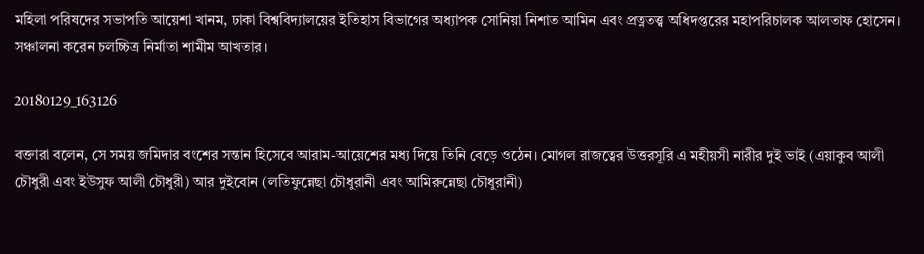মহিলা পরিষদের সভাপতি আয়েশা খানম, ঢাকা বিশ্ববিদ্যালয়ের ইতিহাস বিভাগের অধ্যাপক সোনিয়া নিশাত আমিন এবং প্রত্নতত্ত্ব অধিদপ্তরের মহাপরিচালক আলতাফ হোসেন। সঞ্চালনা করেন চলচ্চিত্র নির্মাতা শামীম আখতার।

20180129_163126

বক্তারা বলেন, সে সময় জমিদার বংশের সন্তান হিসেবে আরাম-আয়েশের মধ্য দিয়ে তিনি বেড়ে ওঠেন। মোগল রাজত্বের উত্তরসূরি এ মহীয়সী নারীর দুই ভাই (এয়াকুব আলী চৌধুরী এবং ইউসুফ আলী চৌধুরী) আর দুইবোন (লতিফুন্নেছা চৌধুরানী এবং আমিরুন্নেছা চৌধুরানী)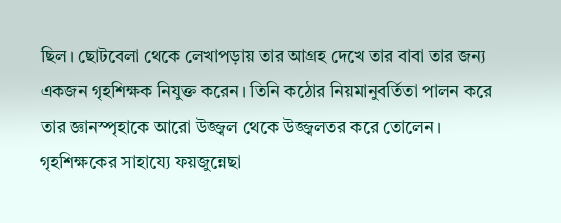ছিল। ছোটবেলা থেকে লেখাপড়ায় তার আগ্রহ দেখে তার বাবা তার জন্য একজন গৃহশিক্ষক নিযুক্ত করেন। তিনি কঠোর নিয়মানুবর্তিতা পালন করে তার জ্ঞানস্পৃহাকে আরো উজ্জ্বল থেকে উজ্জ্বলতর করে তোলেন। গৃহশিক্ষকের সাহায্যে ফয়জুন্নেছা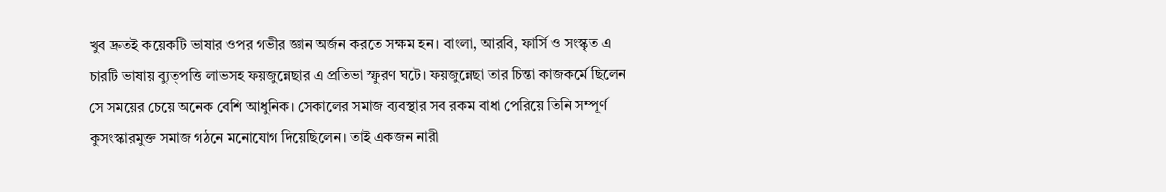খুব দ্রুতই কয়েকটি ভাষার ওপর গভীর জ্ঞান অর্জন করতে সক্ষম হন। বাংলা, আরবি, ফার্সি ও সংস্কৃত এ চারটি ভাষায় ব্যুত্পত্তি লাভসহ ফয়জুন্নেছার এ প্রতিভা স্ফুরণ ঘটে। ফয়জুন্নেছা তার চিন্তা কাজকর্মে ছিলেন সে সময়ের চেয়ে অনেক বেশি আধুনিক। সেকালের সমাজ ব্যবস্থার সব রকম বাধা পেরিয়ে তিনি সম্পূর্ণ কুসংস্কারমুক্ত সমাজ গঠনে মনোযোগ দিয়েছিলেন। তাই একজন নারী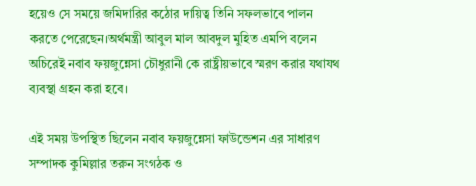হয়েও সে সময়ে জমিদারির কঠোর দায়িত্ব তিনি সফলভাবে পালন করতে পেরেছেন।অর্থমন্ত্রী আবুল মাল আবদুল মুহিত এমপি বলেন অচিরেই নবাব ফয়জুন্নেসা চৌধুরানী কে রাষ্ট্রীয়ভাবে স্মরণ করার যথাযথ ব্যবস্থা গ্রহন করা হবে।

এই সময় উপস্থিত ছিলেন নবাব ফয়জুন্নেসা ফাউন্ডেশন এর সাধারণ সম্পাদক কুমিল্লার তরুন সংগঠক ও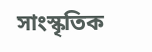সাংস্কৃতিক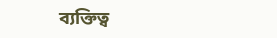ব্যক্তিত্ব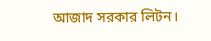আজাদ সরকার লিটন।